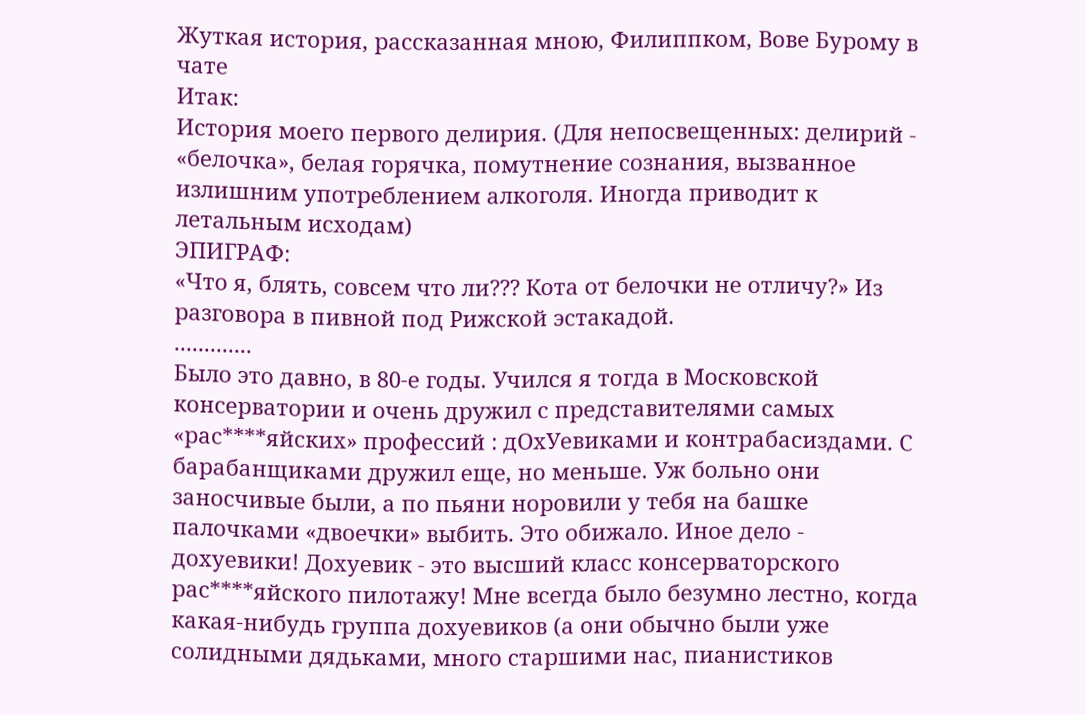Жуткая история, рассказанная мною, Филиппком, Вове Бурому в чате
Итак:
История моего первого делирия. (Для непосвещенных: делирий - «белочка», белая горячка, помутнение сознания, вызванное излишним употреблением алкоголя. Иногда приводит к летальным исходам)
ЭПИГРАФ:
«Что я, блять, совсем что ли??? Кота от белочки не отличу?» Из разговора в пивной под Рижской эстакадой.
.............
Было это давно, в 80-е годы. Учился я тогда в Московской консерватории и очень дружил с представителями самых «рас****яйских» профессий : дОхУевиками и контрабасиздами. С барабанщиками дружил еще, но меньше. Уж больно они заносчивые были, а по пьяни норовили у тебя на башке палочками «двоечки» выбить. Это обижало. Иное дело - дохуевики! Дохуевик - это высший класс консерваторского рас****яйского пилотажу! Мне всегда было безумно лестно, когда какая-нибудь группа дохуевиков (а они обычно были уже солидными дядьками, много старшими нас, пианистиков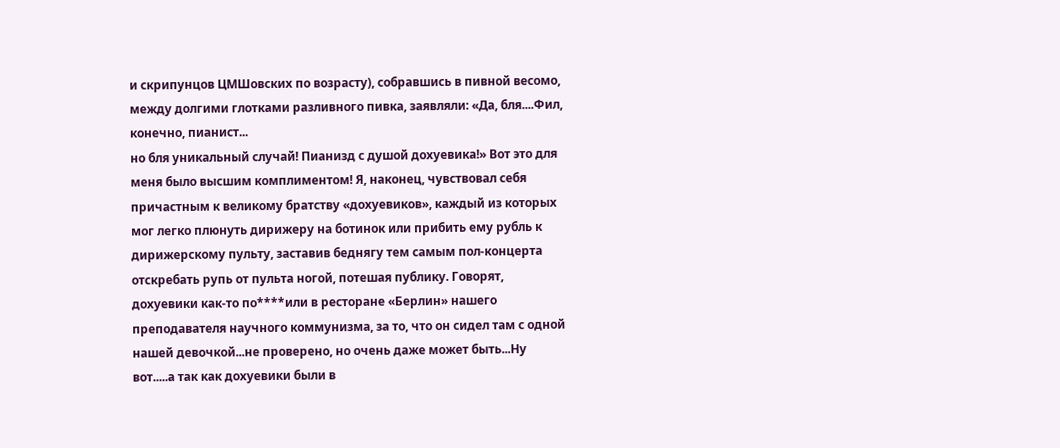и скрипунцов ЦМШовских по возрасту), собравшись в пивной весомо, между долгими глотками разливного пивка, заявляли: «Да, бля....Фил, конечно, пианист...
но бля уникальный случай! Пианизд с душой дохуевика!» Вот это для меня было высшим комплиментом! Я, наконец, чувствовал себя причастным к великому братству «дохуевиков», каждый из которых мог легко плюнуть дирижеру на ботинок или прибить ему рубль к дирижерскому пульту, заставив беднягу тем самым пол-концерта отскребать рупь от пульта ногой, потешая публику. Говорят, дохуевики как-то по****или в ресторане «Берлин» нашего преподавателя научного коммунизма, за то, что он сидел там с одной нашей девочкой...не проверено, но очень даже может быть...Ну вот.....а так как дохуевики были в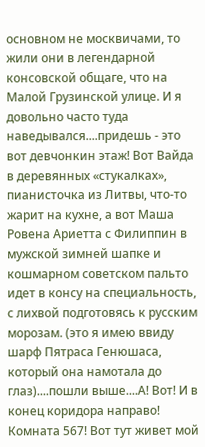основном не москвичами, то жили они в легендарной консовской общаге, что на Малой Грузинской улице. И я довольно часто туда наведывался....придешь - это вот девчонкин этаж! Вот Вайда в деревянных «стукалках», пианисточка из Литвы, что-то жарит на кухне, а вот Маша Ровена Ариетта с Филиппин в мужской зимней шапке и кошмарном советском пальто идет в консу на специальность, с лихвой подготовясь к русским морозам. (это я имею ввиду шарф Пятраса Генюшаса, который она намотала до глаз)....пошли выше....А! Вот! И в конец коридора направо!
Комната 567! Вот тут живет мой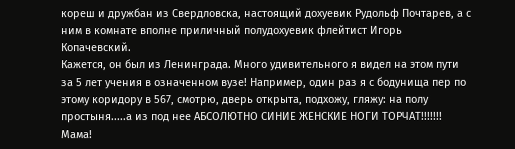кореш и дружбан из Свердловска, настоящий дохуевик Рудольф Почтарев, а с ним в комнате вполне приличный полудохуевик флейтист Игорь Копачевский.
Кажется, он был из Ленинграда. Много удивительного я видел на этом пути за 5 лет учения в означенном вузе! Например, один раз я с бодунища пер по этому коридору в 567, смотрю, дверь открыта, подхожу, гляжу: на полу простыня.....а из под нее АБСОЛЮТНО СИНИЕ ЖЕНСКИЕ НОГИ ТОРЧАТ!!!!!!! Мама!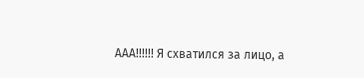ААА!!!!!! Я схватился за лицо, а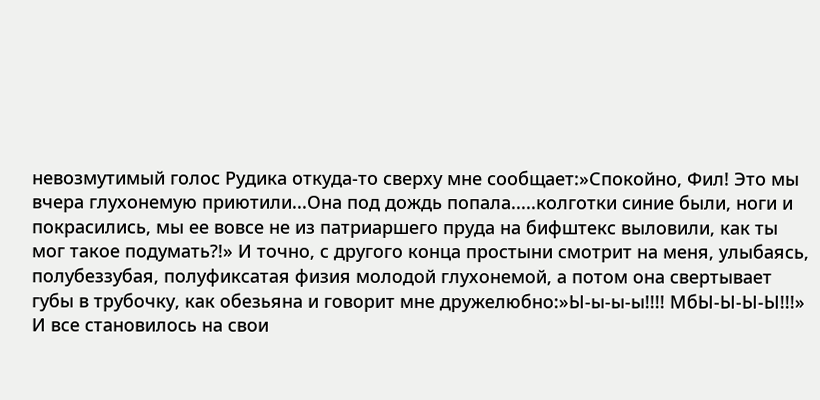невозмутимый голос Рудика откуда-то сверху мне сообщает:»Спокойно, Фил! Это мы вчера глухонемую приютили...Она под дождь попала.....колготки синие были, ноги и покрасились, мы ее вовсе не из патриаршего пруда на бифштекс выловили, как ты мог такое подумать?!» И точно, с другого конца простыни смотрит на меня, улыбаясь, полубеззубая, полуфиксатая физия молодой глухонемой, а потом она свертывает губы в трубочку, как обезьяна и говорит мне дружелюбно:»Ы-ы-ы-ы!!!! МбЫ-Ы-Ы-Ы!!!» И все становилось на свои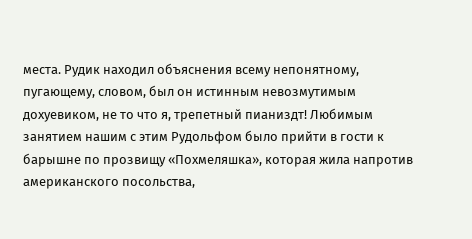места. Рудик находил объяснения всему непонятному, пугающему, словом, был он истинным невозмутимым дохуевиком, не то что я, трепетный пианиздт! Любимым занятием нашим с этим Рудольфом было прийти в гости к барышне по прозвищу «Похмеляшка», которая жила напротив американского посольства,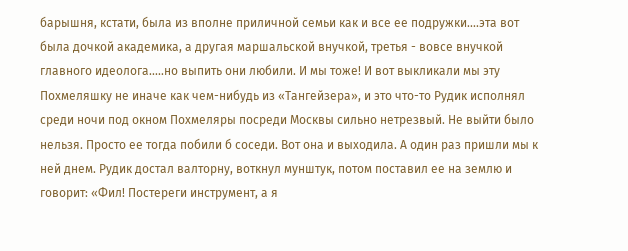барышня, кстати, была из вполне приличной семьи как и все ее подружки....эта вот была дочкой академика, а другая маршальской внучкой, третья - вовсе внучкой главного идеолога.....но выпить они любили. И мы тоже! И вот выкликали мы эту Похмеляшку не иначе как чем-нибудь из «Тангейзера», и это что-то Рудик исполнял среди ночи под окном Похмеляры посреди Москвы сильно нетрезвый. Не выйти было нельзя. Просто ее тогда побили б соседи. Вот она и выходила. А один раз пришли мы к ней днем. Рудик достал валторну, воткнул мунштук, потом поставил ее на землю и говорит: «Фил! Постереги инструмент, а я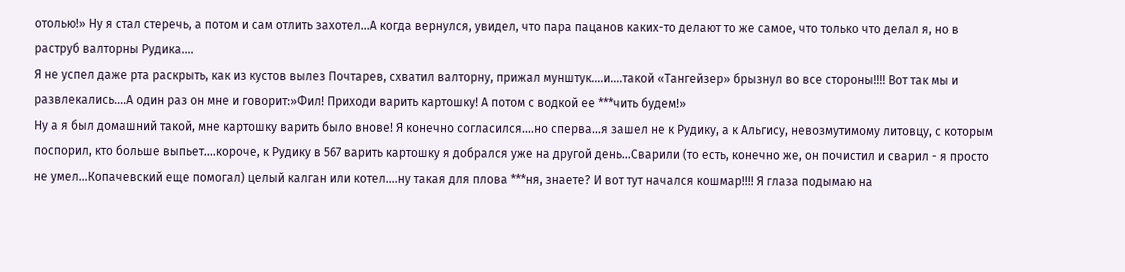отолью!» Ну я стал стеречь, а потом и сам отлить захотел...А когда вернулся, увидел, что пара пацанов каких-то делают то же самое, что только что делал я, но в раструб валторны Рудика....
Я не успел даже рта раскрыть, как из кустов вылез Почтарев, схватил валторну, прижал мунштук....и....такой «Тангейзер» брызнул во все стороны!!!! Вот так мы и развлекались....А один раз он мне и говорит:»Фил! Приходи варить картошку! А потом с водкой ее ***чить будем!»
Ну а я был домашний такой, мне картошку варить было внове! Я конечно согласился....но сперва...я зашел не к Рудику, а к Альгису, невозмутимому литовцу, с которым поспорил, кто больше выпьет....короче, к Рудику в 567 варить картошку я добрался уже на другой день...Сварили (то есть, конечно же, он почистил и сварил - я просто не умел...Копачевский еще помогал) целый калган или котел....ну такая для плова ***ня, знаете? И вот тут начался кошмар!!!! Я глаза подымаю на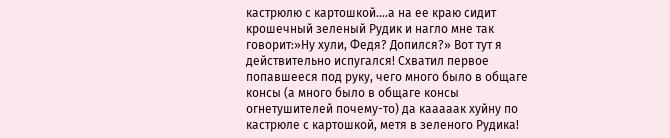кастрюлю с картошкой....а на ее краю сидит крошечный зеленый Рудик и нагло мне так говорит:»Ну хули, Федя? Допился?» Вот тут я действительно испугался! Схватил первое попавшееся под руку, чего много было в общаге консы (а много было в общаге консы огнетушителей почему-то) да кааааак хуйну по кастрюле с картошкой, метя в зеленого Рудика!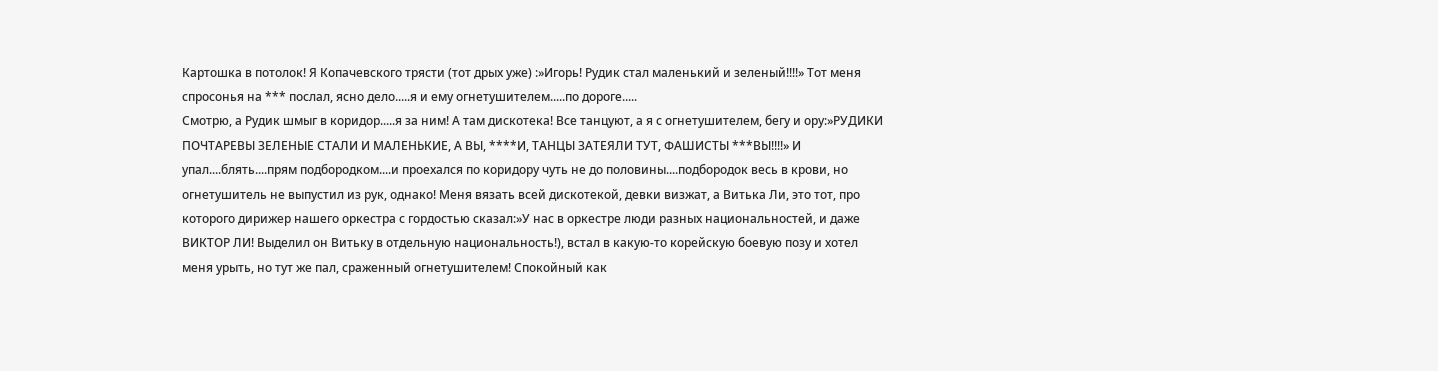Картошка в потолок! Я Копачевского трясти (тот дрых уже) :»Игорь! Рудик стал маленький и зеленый!!!!» Тот меня спросонья на *** послал, ясно дело.....я и ему огнетушителем.....по дороге.....
Смотрю, а Рудик шмыг в коридор.....я за ним! А там дискотека! Все танцуют, а я с огнетушителем, бегу и ору:»РУДИКИ ПОЧТАРЕВЫ ЗЕЛЕНЫЕ СТАЛИ И МАЛЕНЬКИЕ, А ВЫ, ****И, ТАНЦЫ ЗАТЕЯЛИ ТУТ, ФАШИСТЫ ***ВЫ!!!!» И упал....блять....прям подбородком....и проехался по коридору чуть не до половины....подбородок весь в крови, но огнетушитель не выпустил из рук, однако! Меня вязать всей дискотекой, девки визжат, а Витька Ли, это тот, про которого дирижер нашего оркестра с гордостью сказал:»У нас в оркестре люди разных национальностей, и даже ВИКТОР ЛИ! Выделил он Витьку в отдельную национальность!), встал в какую-то корейскую боевую позу и хотел меня урыть, но тут же пал, сраженный огнетушителем! Спокойный как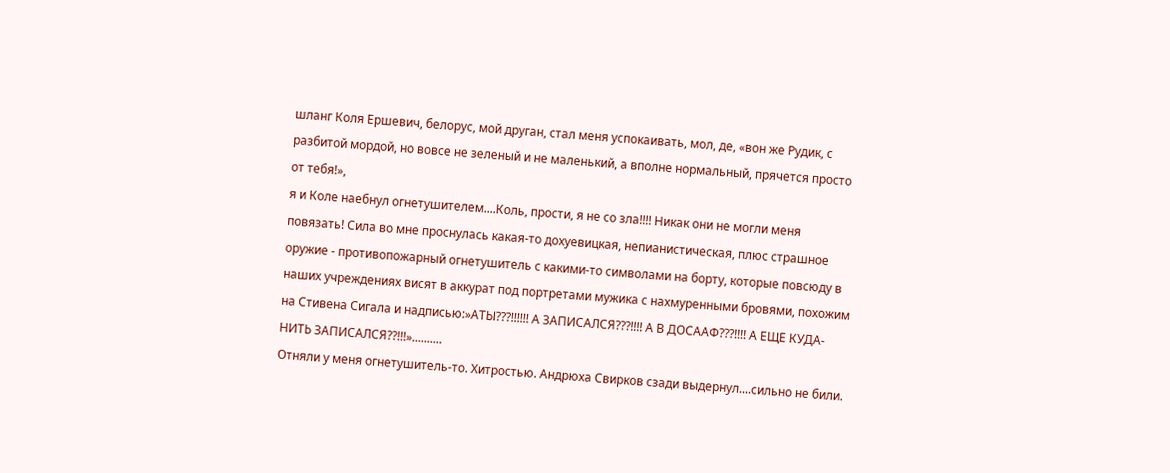шланг Коля Ершевич, белорус, мой друган, стал меня успокаивать, мол, де, «вон же Рудик, с разбитой мордой, но вовсе не зеленый и не маленький, а вполне нормальный, прячется просто от тебя!»,
я и Коле наебнул огнетушителем....Коль, прости, я не со зла!!!! Никак они не могли меня повязать! Сила во мне проснулась какая-то дохуевицкая, непианистическая, плюс страшное оружие - противопожарный огнетушитель с какими-то символами на борту, которые повсюду в наших учреждениях висят в аккурат под портретами мужика с нахмуренными бровями, похожим на Стивена Сигала и надписью:»АТЫ???!!!!!! А ЗАПИСАЛСЯ???!!!! А В ДОСААФ???!!!! А ЕЩЕ КУДА-НИТЬ ЗАПИСАЛСЯ??!!!»..........
Отняли у меня огнетушитель-то. Хитростью. Андрюха Свирков сзади выдернул....сильно не били.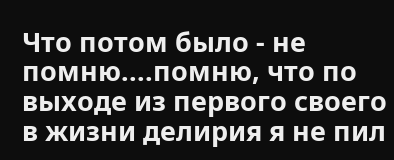Что потом было - не помню....помню, что по выходе из первого своего в жизни делирия я не пил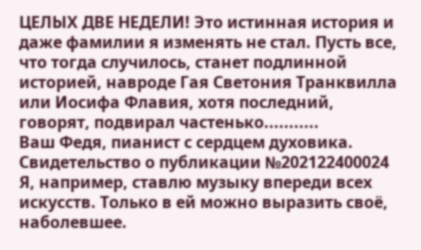ЦЕЛЫХ ДВЕ НЕДЕЛИ! Это истинная история и даже фамилии я изменять не стал. Пусть все, что тогда случилось, станет подлинной историей, навроде Гая Светония Транквилла или Иосифа Флавия, хотя последний, говорят, подвирал частенько...........
Ваш Федя, пианист с сердцем духовика.
Свидетельство о публикации №202122400024
Я, например, ставлю музыку впереди всех искусств. Только в ей можно выразить своё, наболевшее.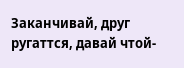Заканчивай, друг ругаттся, давай чтой-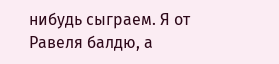нибудь сыграем. Я от Равеля балдю, а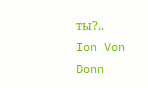ты?..
Ion Von Donn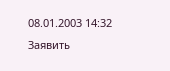08.01.2003 14:32 Заявить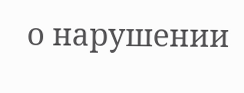о нарушении